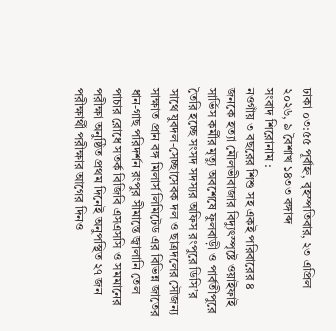ঢাকা ০৩:৫৫ পূর্বাহ্ন, বৃহস্পতিবার, ২৩ এপ্রিল ২০২৬, ৯ বৈশাখ ১৪৩৩ বঙ্গাব্দ
সংবাদ শিরোনাম :
নওগাঁয় ৩ বছরের শিশু সহ একই পরিবারের ৪ জনকে হত্যা মৌলভীবাজার বিদ্যুৎস্পৃষ্টে ওয়াইফাই সার্ভিস কর্মীর মৃত্যু অবশেষে ফুলবাড়ী ও পার্বতীপুরে তৈরি হচ্ছে সংসদ সদস্যর অফিস রংপুরে ডিসি’র সাথে যুবদল-সেচ্ছাসেবক দল ও ছাত্রদলের সৌজন্য সাক্ষাত প্রান বঙ্গ মিলার্স লিমিটেড এর বিভিন্ন জাতের ধান-গাছ পরিদর্শন রংপুর সীমান্তে জ্বালানি তেল পাচার রোধে সতর্ক বিজিবি এসএসসি ও সমমানের পরীক্ষা অনুষ্ঠিত প্রথম দিনেই অনুপস্থিত ২৭ জন পরীক্ষার্থী পরীক্ষার আগের দিনও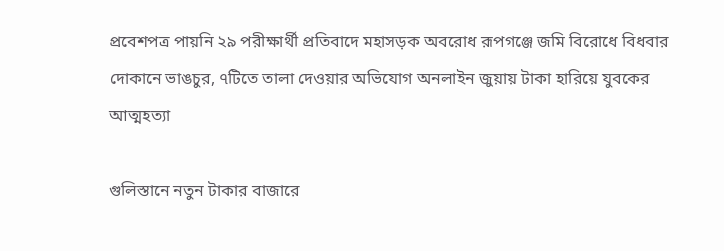প্রবেশপত্র পায়নি ২৯ পরীক্ষার্থী প্রতিবাদে মহাসড়ক অবরোধ রূপগঞ্জে জমি বিরোধে বিধবার দোকানে ভাঙচুর, ৭টিতে তালা দেওয়ার অভিযোগ অনলাইন জুয়ায় টাকা হারিয়ে যুবকের আত্মহত্যা

গুলিস্তানে নতুন টাকার বাজারে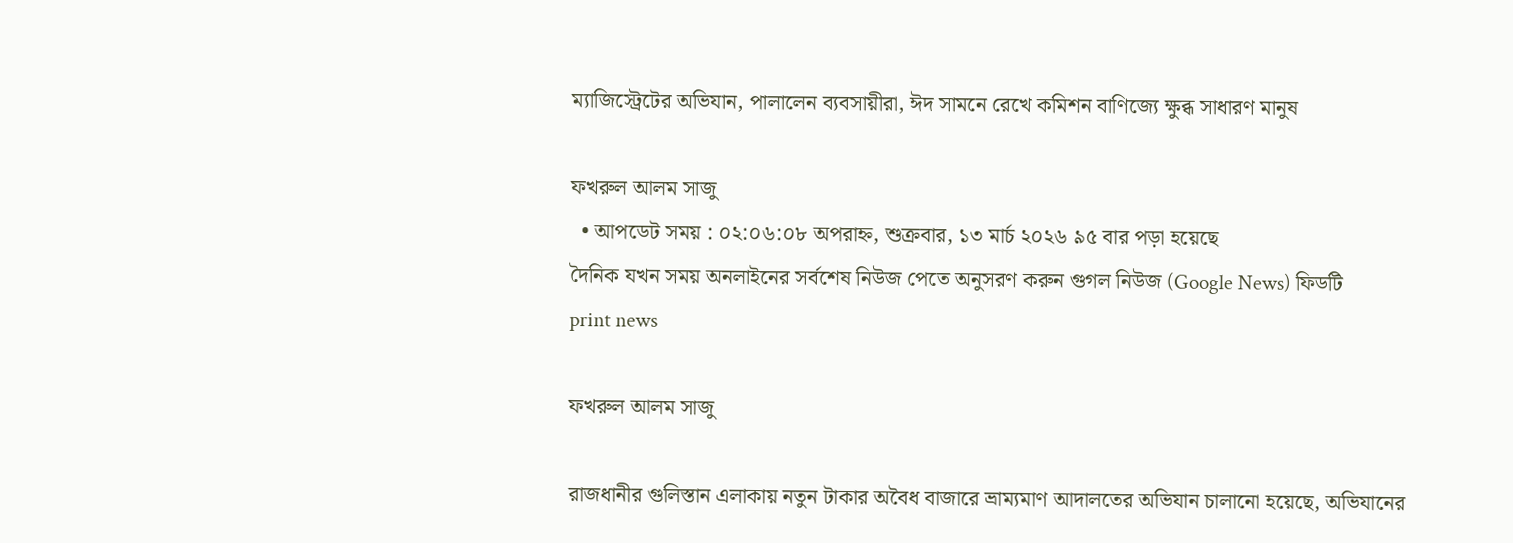ম্যাজিস্ট্রেটের অভিযান, পালালেন ব্যবসায়ীরা, ঈদ সামনে রেখে কমিশন বাণিজ্যে ক্ষুব্ধ সাধারণ মানুষ

ফখরুল আলম সাজু
  • আপডেট সময় : ০২:০৬:০৮ অপরাহ্ন, শুক্রবার, ১৩ মার্চ ২০২৬ ৯৫ বার পড়া হয়েছে
দৈনিক যখন সময় অনলাইনের সর্বশেষ নিউজ পেতে অনুসরণ করুন গুগল নিউজ (Google News) ফিডটি
print news

ফখরুল আলম সাজু

রাজধানীর গুলিস্তান এলাকায় নতুন টাকার অবৈধ বাজারে ভ্রাম্যমাণ আদালতের অভিযান চালানো হয়েছে, অভিযানের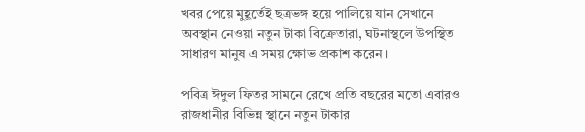খবর পেয়ে মুহূর্তেই ছত্রভঙ্গ হয়ে পালিয়ে যান সেখানে অবস্থান নেওয়া নতুন টাকা বিক্রেতারা, ঘটনাস্থলে উপস্থিত সাধারণ মানুষ এ সময় ক্ষোভ প্রকাশ করেন।

পবিত্র ঈদুল ফিতর সামনে রেখে প্রতি বছরের মতো এবারও রাজধানীর বিভিন্ন স্থানে নতুন টাকার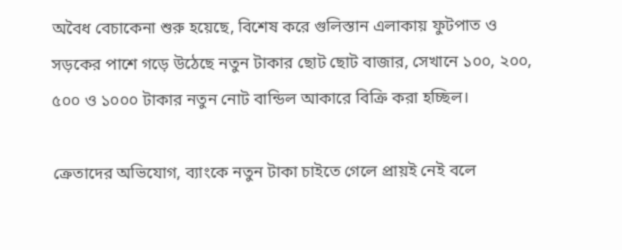অবৈধ বেচাকেনা শুরু হয়েছে, বিশেষ করে গুলিস্তান এলাকায় ফুটপাত ও সড়কের পাশে গড়ে উঠেছে নতুন টাকার ছোট ছোট বাজার, সেখানে ১০০, ২০০, ৫০০ ও ১০০০ টাকার নতুন নোট বান্ডিল আকারে বিক্রি করা হচ্ছিল।

ক্রেতাদের অভিযোগ, ব্যাংকে নতুন টাকা চাইতে গেলে প্রায়ই নেই বলে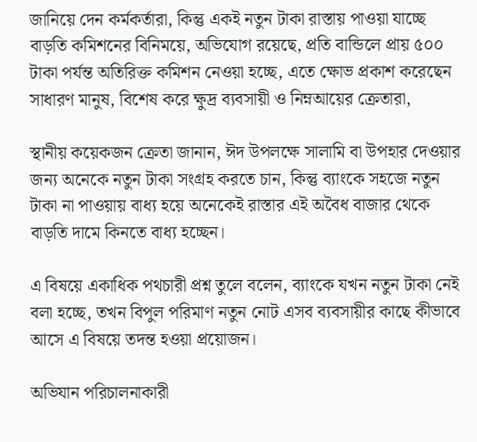জানিয়ে দেন কর্মকর্তারা, কিন্তু একই নতুন টাকা রাস্তায় পাওয়া যাচ্ছে বাড়তি কমিশনের বিনিময়ে, অভিযোগ রয়েছে, প্রতি বান্ডিলে প্রায় ৫০০ টাকা পর্যন্ত অতিরিক্ত কমিশন নেওয়া হচ্ছে, এতে ক্ষোভ প্রকাশ করেছেন সাধারণ মানুষ, বিশেষ করে ক্ষুদ্র ব্যবসায়ী ও নিম্নআয়ের ক্রেতারা,

স্থানীয় কয়েকজন ক্রেতা জানান, ঈদ উপলক্ষে সালামি বা উপহার দেওয়ার জন্য অনেকে নতুন টাকা সংগ্রহ করতে চান, কিন্তু ব্যাংকে সহজে নতুন টাকা না পাওয়ায় বাধ্য হয়ে অনেকেই রাস্তার এই অবৈধ বাজার থেকে বাড়তি দামে কিনতে বাধ্য হচ্ছেন।

এ বিষয়ে একাধিক পথচারী প্রশ্ন তুলে বলেন, ব্যাংকে যখন নতুন টাকা নেই বলা হচ্ছে, তখন বিপুল পরিমাণ নতুন নোট এসব ব্যবসায়ীর কাছে কীভাবে আসে এ বিষয়ে তদন্ত হওয়া প্রয়োজন।

অভিযান পরিচালনাকারী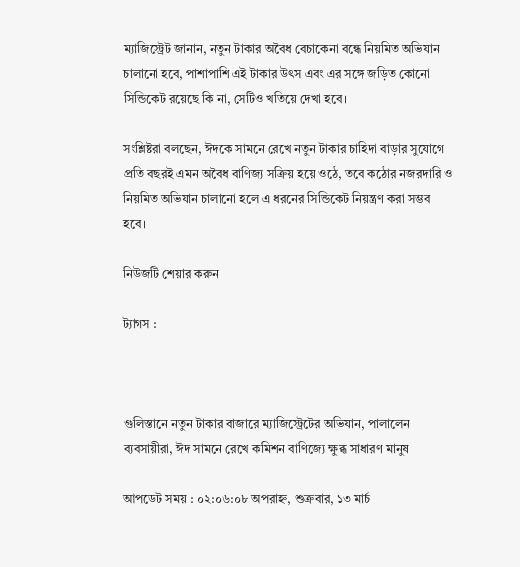ম্যাজিস্ট্রেট জানান, নতুন টাকার অবৈধ বেচাকেনা বন্ধে নিয়মিত অভিযান চালানো হবে, পাশাপাশি এই টাকার উৎস এবং এর সঙ্গে জড়িত কোনো সিন্ডিকেট রয়েছে কি না, সেটিও খতিয়ে দেখা হবে।

সংশ্লিষ্টরা বলছেন, ঈদকে সামনে রেখে নতুন টাকার চাহিদা বাড়ার সুযোগে প্রতি বছরই এমন অবৈধ বাণিজ্য সক্রিয় হয়ে ওঠে, তবে কঠোর নজরদারি ও নিয়মিত অভিযান চালানো হলে এ ধরনের সিন্ডিকেট নিয়ন্ত্রণ করা সম্ভব হবে।

নিউজটি শেয়ার করুন

ট্যাগস :



গুলিস্তানে নতুন টাকার বাজারে ম্যাজিস্ট্রেটের অভিযান, পালালেন ব্যবসায়ীরা, ঈদ সামনে রেখে কমিশন বাণিজ্যে ক্ষুব্ধ সাধারণ মানুষ

আপডেট সময় : ০২:০৬:০৮ অপরাহ্ন, শুক্রবার, ১৩ মার্চ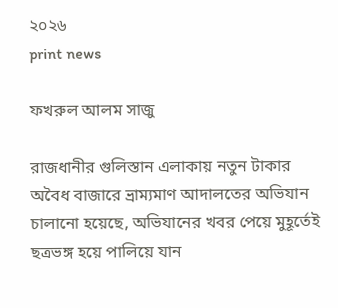২০২৬
print news

ফখরুল আলম সাজু

রাজধানীর গুলিস্তান এলাকায় নতুন টাকার অবৈধ বাজারে ভ্রাম্যমাণ আদালতের অভিযান চালানো হয়েছে, অভিযানের খবর পেয়ে মুহূর্তেই ছত্রভঙ্গ হয়ে পালিয়ে যান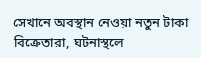সেখানে অবস্থান নেওয়া নতুন টাকা বিক্রেতারা, ঘটনাস্থলে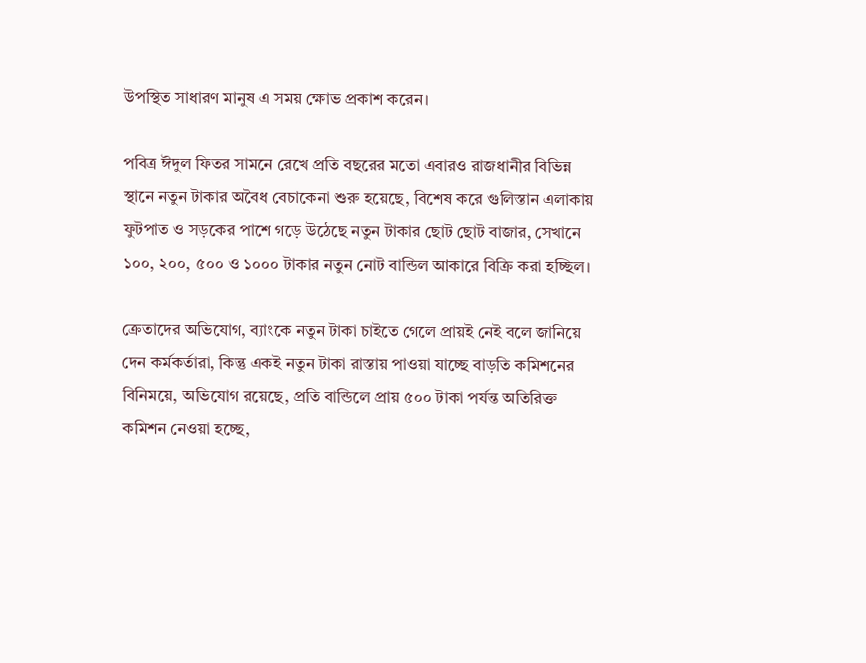উপস্থিত সাধারণ মানুষ এ সময় ক্ষোভ প্রকাশ করেন।

পবিত্র ঈদুল ফিতর সামনে রেখে প্রতি বছরের মতো এবারও রাজধানীর বিভিন্ন স্থানে নতুন টাকার অবৈধ বেচাকেনা শুরু হয়েছে, বিশেষ করে গুলিস্তান এলাকায় ফুটপাত ও সড়কের পাশে গড়ে উঠেছে নতুন টাকার ছোট ছোট বাজার, সেখানে ১০০, ২০০, ৫০০ ও ১০০০ টাকার নতুন নোট বান্ডিল আকারে বিক্রি করা হচ্ছিল।

ক্রেতাদের অভিযোগ, ব্যাংকে নতুন টাকা চাইতে গেলে প্রায়ই নেই বলে জানিয়ে দেন কর্মকর্তারা, কিন্তু একই নতুন টাকা রাস্তায় পাওয়া যাচ্ছে বাড়তি কমিশনের বিনিময়ে, অভিযোগ রয়েছে, প্রতি বান্ডিলে প্রায় ৫০০ টাকা পর্যন্ত অতিরিক্ত কমিশন নেওয়া হচ্ছে,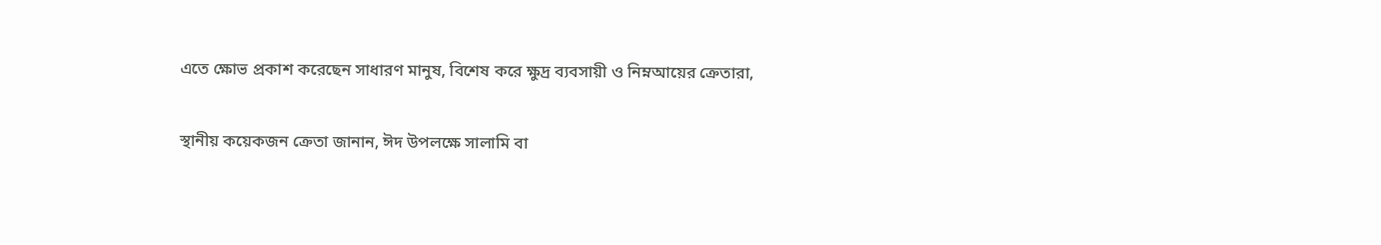এতে ক্ষোভ প্রকাশ করেছেন সাধারণ মানুষ, বিশেষ করে ক্ষুদ্র ব্যবসায়ী ও নিম্নআয়ের ক্রেতারা,

স্থানীয় কয়েকজন ক্রেতা জানান, ঈদ উপলক্ষে সালামি বা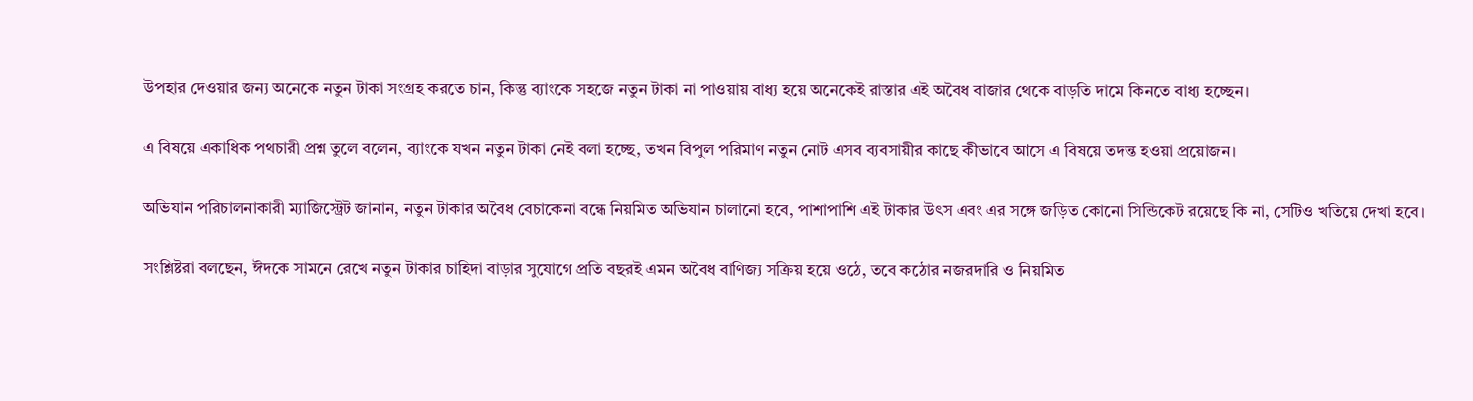উপহার দেওয়ার জন্য অনেকে নতুন টাকা সংগ্রহ করতে চান, কিন্তু ব্যাংকে সহজে নতুন টাকা না পাওয়ায় বাধ্য হয়ে অনেকেই রাস্তার এই অবৈধ বাজার থেকে বাড়তি দামে কিনতে বাধ্য হচ্ছেন।

এ বিষয়ে একাধিক পথচারী প্রশ্ন তুলে বলেন, ব্যাংকে যখন নতুন টাকা নেই বলা হচ্ছে, তখন বিপুল পরিমাণ নতুন নোট এসব ব্যবসায়ীর কাছে কীভাবে আসে এ বিষয়ে তদন্ত হওয়া প্রয়োজন।

অভিযান পরিচালনাকারী ম্যাজিস্ট্রেট জানান, নতুন টাকার অবৈধ বেচাকেনা বন্ধে নিয়মিত অভিযান চালানো হবে, পাশাপাশি এই টাকার উৎস এবং এর সঙ্গে জড়িত কোনো সিন্ডিকেট রয়েছে কি না, সেটিও খতিয়ে দেখা হবে।

সংশ্লিষ্টরা বলছেন, ঈদকে সামনে রেখে নতুন টাকার চাহিদা বাড়ার সুযোগে প্রতি বছরই এমন অবৈধ বাণিজ্য সক্রিয় হয়ে ওঠে, তবে কঠোর নজরদারি ও নিয়মিত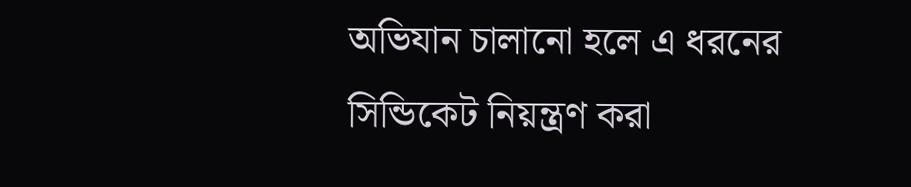অভিযান চালানো হলে এ ধরনের সিন্ডিকেট নিয়ন্ত্রণ করা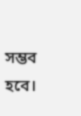সম্ভব হবে।